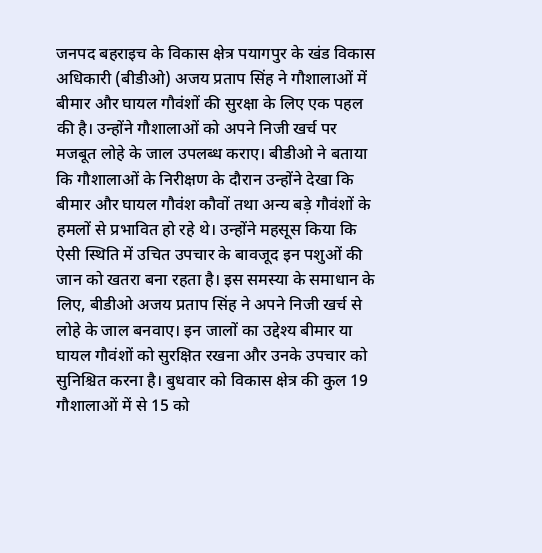जनपद बहराइच के विकास क्षेत्र पयागपुर के खंड विकास अधिकारी (बीडीओ) अजय प्रताप सिंह ने गौशालाओं में बीमार और घायल गौवंशों की सुरक्षा के लिए एक पहल की है। उन्होंने गौशालाओं को अपने निजी खर्च पर मजबूत लोहे के जाल उपलब्ध कराए। बीडीओ ने बताया कि गौशालाओं के निरीक्षण के दौरान उन्होंने देखा कि बीमार और घायल गौवंश कौवों तथा अन्य बड़े गौवंशों के हमलों से प्रभावित हो रहे थे। उन्होंने महसूस किया कि ऐसी स्थिति में उचित उपचार के बावजूद इन पशुओं की जान को खतरा बना रहता है। इस समस्या के समाधान के लिए, बीडीओ अजय प्रताप सिंह ने अपने निजी खर्च से लोहे के जाल बनवाए। इन जालों का उद्देश्य बीमार या घायल गौवंशों को सुरक्षित रखना और उनके उपचार को सुनिश्चित करना है। बुधवार को विकास क्षेत्र की कुल 19 गौशालाओं में से 15 को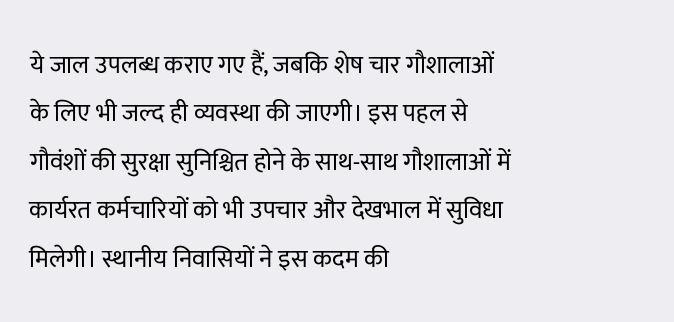ये जाल उपलब्ध कराए गए हैं, जबकि शेष चार गौशालाओं के लिए भी जल्द ही व्यवस्था की जाएगी। इस पहल से गौवंशों की सुरक्षा सुनिश्चित होने के साथ-साथ गौशालाओं में कार्यरत कर्मचारियों को भी उपचार और देखभाल में सुविधा मिलेगी। स्थानीय निवासियों ने इस कदम की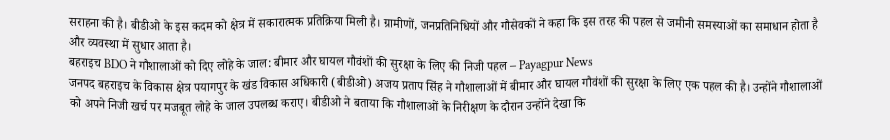सराहना की है। बीडीओ के इस कदम को क्षेत्र में सकारात्मक प्रतिक्रिया मिली है। ग्रामीणों, जनप्रतिनिधियों और गौसेवकों ने कहा कि इस तरह की पहल से जमीनी समस्याओं का समाधान होता है और व्यवस्था में सुधार आता है।
बहराइच BDO ने गौशालाओं को दिए लोहे के जाल: बीमार और घायल गौवंशों की सुरक्षा के लिए की निजी पहल – Payagpur News
जनपद बहराइच के विकास क्षेत्र पयागपुर के खंड विकास अधिकारी (बीडीओ) अजय प्रताप सिंह ने गौशालाओं में बीमार और घायल गौवंशों की सुरक्षा के लिए एक पहल की है। उन्होंने गौशालाओं को अपने निजी खर्च पर मजबूत लोहे के जाल उपलब्ध कराए। बीडीओ ने बताया कि गौशालाओं के निरीक्षण के दौरान उन्होंने देखा कि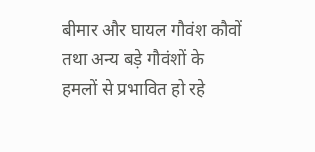बीमार और घायल गौवंश कौवों तथा अन्य बड़े गौवंशों के हमलों से प्रभावित हो रहे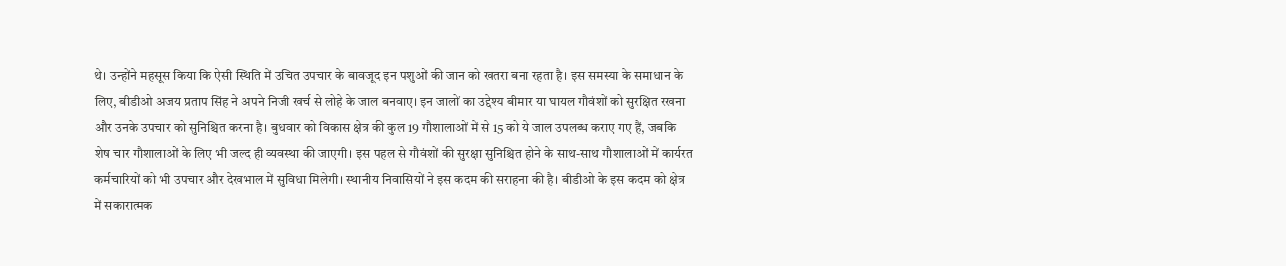थे। उन्होंने महसूस किया कि ऐसी स्थिति में उचित उपचार के बावजूद इन पशुओं की जान को खतरा बना रहता है। इस समस्या के समाधान के लिए, बीडीओ अजय प्रताप सिंह ने अपने निजी खर्च से लोहे के जाल बनवाए। इन जालों का उद्देश्य बीमार या घायल गौवंशों को सुरक्षित रखना और उनके उपचार को सुनिश्चित करना है। बुधवार को विकास क्षेत्र की कुल 19 गौशालाओं में से 15 को ये जाल उपलब्ध कराए गए हैं, जबकि शेष चार गौशालाओं के लिए भी जल्द ही व्यवस्था की जाएगी। इस पहल से गौवंशों की सुरक्षा सुनिश्चित होने के साथ-साथ गौशालाओं में कार्यरत कर्मचारियों को भी उपचार और देखभाल में सुविधा मिलेगी। स्थानीय निवासियों ने इस कदम की सराहना की है। बीडीओ के इस कदम को क्षेत्र में सकारात्मक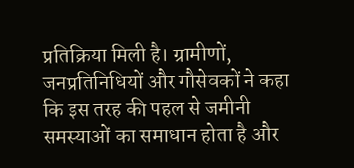प्रतिक्रिया मिली है। ग्रामीणों, जनप्रतिनिधियों और गौसेवकों ने कहा कि इस तरह की पहल से जमीनी समस्याओं का समाधान होता है और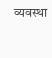व्यवस्था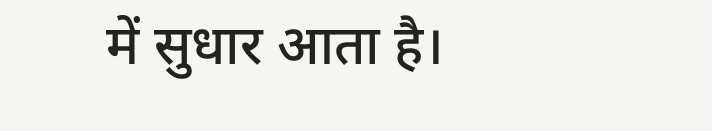में सुधार आता है।